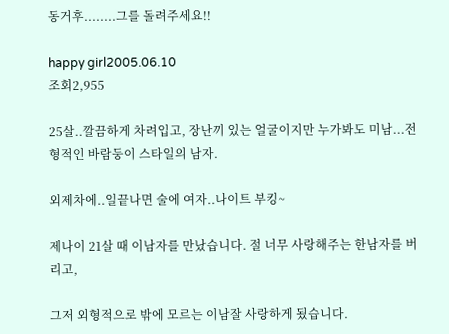동거후........그를 돌려주세요!!

happy girl2005.06.10
조회2,955

25살..깔끔하게 차려입고, 장난끼 있는 얼굴이지만 누가봐도 미남...전형적인 바람둥이 스타일의 남자.

외제차에..일끝나면 술에 여자..나이트 부킹~

제나이 21살 때 이남자를 만났습니다. 절 너무 사랑해주는 한남자를 버리고,

그저 외형적으로 밖에 모르는 이남잘 사랑하게 됬습니다.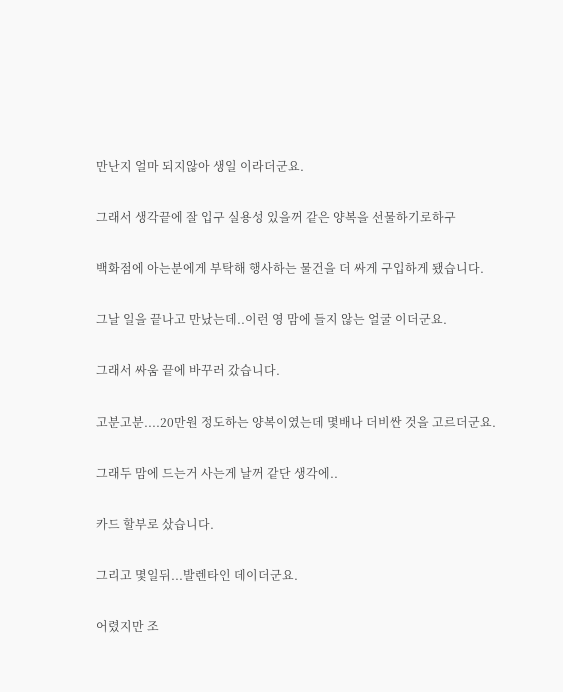만난지 얼마 되지않아 생일 이라더군요.

그래서 생각끝에 잘 입구 실용성 있을꺼 같은 양복을 선물하기로하구

백화점에 아는분에게 부탁해 행사하는 물건을 더 싸게 구입하게 됐습니다.

그날 일을 끝나고 만났는데..이런 영 맘에 들지 않는 얼굴 이더군요.

그래서 싸움 끝에 바꾸러 갔습니다.

고분고분....20만원 정도하는 양복이였는데 몇배나 더비싼 것을 고르더군요.

그래두 맘에 드는거 사는게 날꺼 같단 생각에..

카드 할부로 샀습니다.

그리고 몇일뒤...발렌타인 데이더군요.

어렸지만 조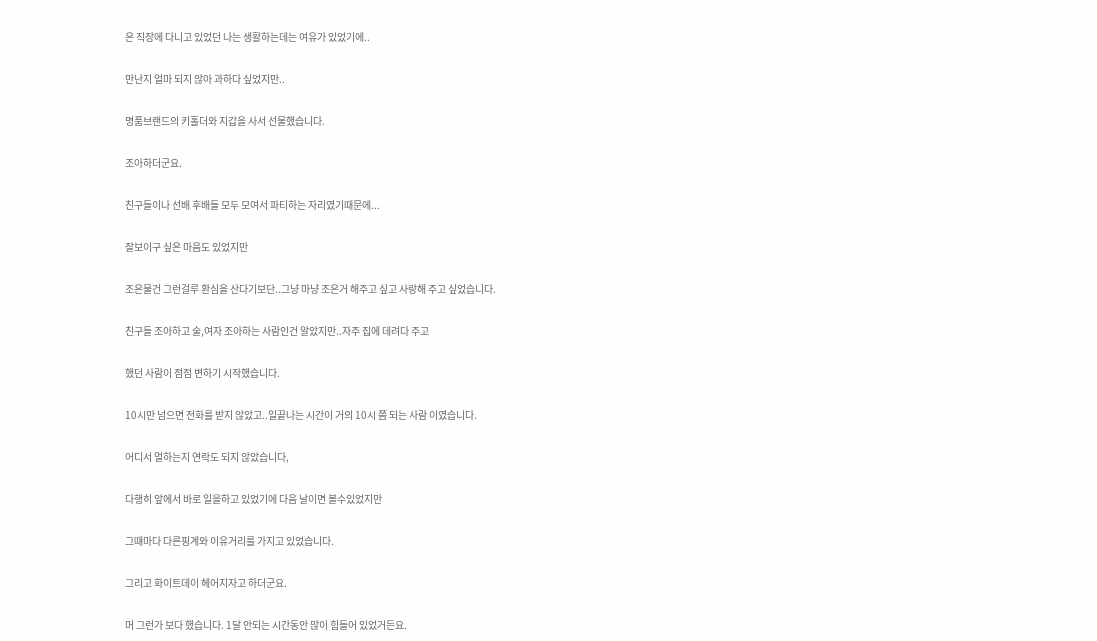은 직장에 다니고 있었던 나는 생활하는데는 여유가 있었기에..

만난지 얼마 되지 않아 과하다 싶었지만..

명품브랜드의 키홀더와 지갑을 사서 선물했습니다.

조아하더군요.

친구들이나 선배 후배들 모두 모여서 파티하는 자리였기때문에...

잘보이구 싶은 마음도 있었지만

조은물건 그런걸루 환심을 산다기보단..그냥 마냥 조은거 해주고 싶고 사랑해 주고 싶었습니다.

친구들 조아하고 술,여자 조아하는 사람인건 알았지만..자주 집에 데려다 주고

했던 사람이 점점 변하기 시작했습니다.

10시만 넘으면 전화를 받지 않았고..일끝나는 시간이 거의 10시 쯤 되는 사람 이였습니다.

어디서 멀하는지 연락도 되지 않았습니다,

다행히 앞에서 바로 일을하고 있었기에 다음 날이면 볼수있었지만

그떄마다 다른핑계와 이유거리를 가지고 있었습니다.

그리고 화이트데이 헤어지자고 하더군요.

머 그런가 보다 했습니다. 1달 안되는 시간동안 많이 힘들어 있었거든요.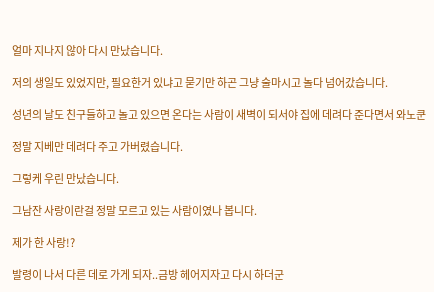얼마 지나지 않아 다시 만났습니다.

저의 생일도 있었지만, 필요한거 있냐고 묻기만 하곤 그냥 술마시고 놀다 넘어갔습니다.

성년의 날도 친구들하고 놀고 있으면 온다는 사람이 새벽이 되서야 집에 데려다 준다면서 와노쿤

정말 지베만 데려다 주고 가버렸습니다.

그렇케 우린 만났습니다.

그남잔 사랑이란걸 정말 모르고 있는 사람이였나 봅니다.

제가 한 사랑!?

발령이 나서 다른 데로 가게 되자..금방 헤어지자고 다시 하더군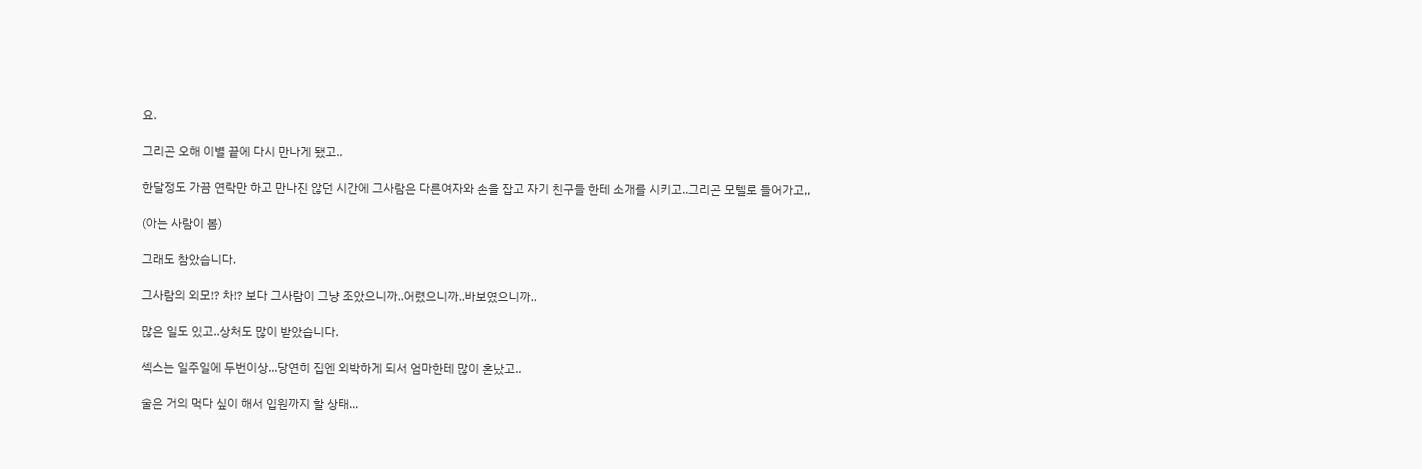요.

그리곤 오해 이별 끝에 다시 만나게 됐고..

한달정도 가끔 연락만 하고 만나진 않던 시간에 그사람은 다른여자와 손을 잡고 자기 친구들 한테 소개를 시키고..그리곤 모텔로 들어가고,,

(아는 사람이 봄)

그래도 참았습니다.

그사람의 외모!? 차!? 보다 그사람이 그냥 조았으니까..어렸으니까..바보였으니까..

많은 일도 있고..상처도 많이 받았습니다.

섹스는 일주일에 두번이상...당연히 집엔 외박하게 되서 엄마한테 많이 혼났고..

술은 거의 먹다 싶이 해서 입원까지 할 상태...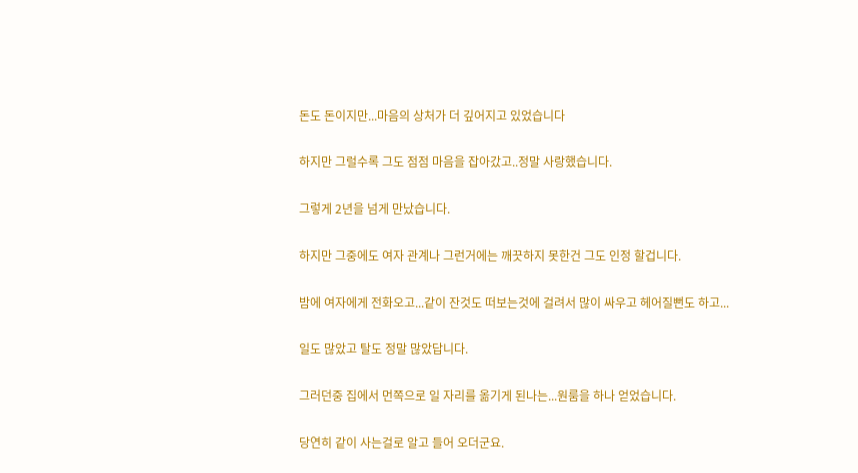돈도 돈이지만...마음의 상처가 더 깊어지고 있었습니다

하지만 그럴수록 그도 점점 마음을 잡아갔고..정말 사랑했습니다.

그렇게 2년을 넘게 만났습니다.

하지만 그중에도 여자 관계나 그런거에는 깨끗하지 못한건 그도 인정 할겁니다.

밤에 여자에게 전화오고...같이 잔것도 떠보는것에 걸려서 많이 싸우고 헤어질뻔도 하고...

일도 많았고 탈도 정말 많았답니다.

그러던중 집에서 먼쪽으로 일 자리를 옮기게 된나는...원룸을 하나 얻었습니다.

당연히 같이 사는걸로 알고 들어 오더군요.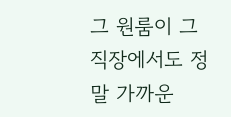그 원룸이 그 직장에서도 정말 가까운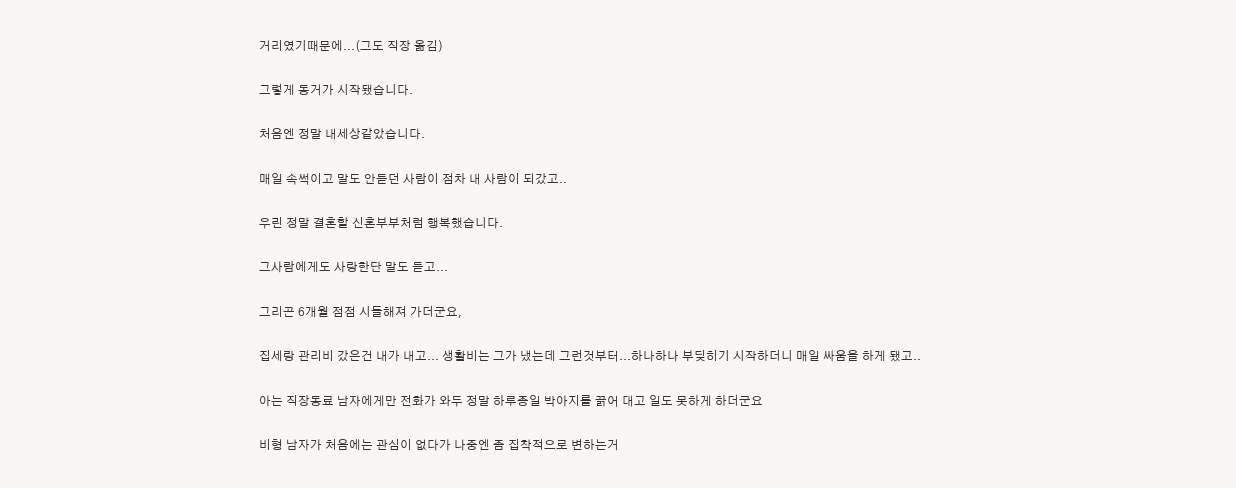거리였기때문에...(그도 직장 옮김)

그렇게 동거가 시작됐습니다.

처음엔 정말 내세상같았습니다.

매일 속썩이고 말도 안듣던 사람이 점차 내 사람이 되갔고..

우린 정말 결혼할 신혼부부처럼 행복했습니다.

그사람에게도 사랑한단 말도 듣고...

그리곤 6개월 점점 시들해져 가더군요,

집세랑 관리비 갔은건 내가 내고... 생활비는 그가 냈는데 그런것부터...하나하나 부딪히기 시작하더니 매일 싸움을 하게 됐고..

아는 직장동료 남자에게만 전화가 와두 정말 하루종일 박아지를 끍어 대고 일도 못하게 하더군요

비형 남자가 처음에는 관심이 없다가 나중엔 좀 집착적으로 변하는거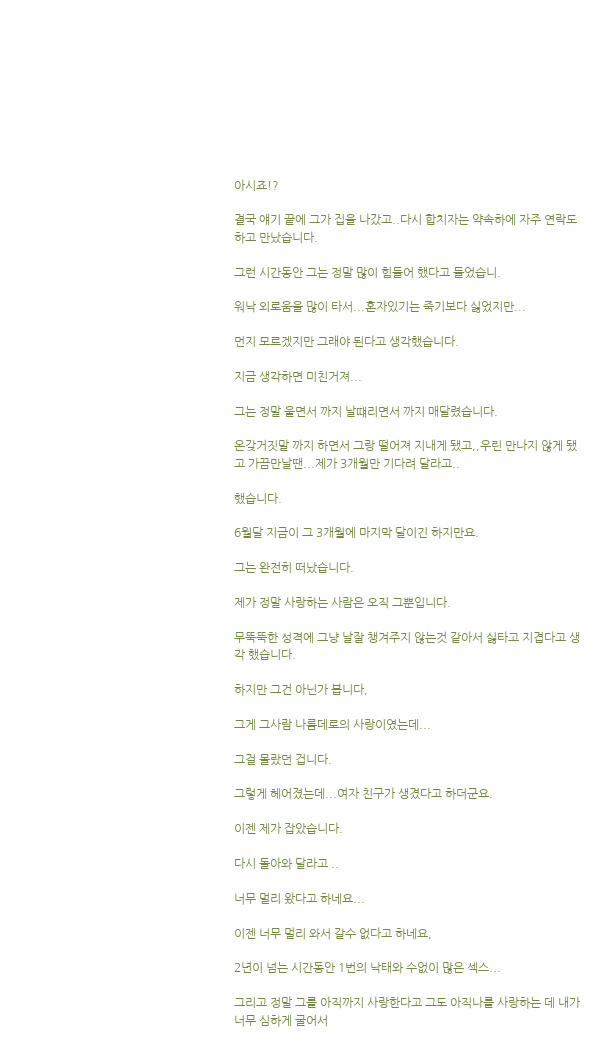아시죠!?

결국 얘기 끝에 그가 집을 나갔고..다시 합치자는 약속하에 자주 연락도 하고 만났습니다.

그런 시간동안 그는 정말 많이 힘들어 했다고 들었습니.

워낙 외로움을 많이 타서...혼자있기는 죽기보다 싫었지만...

먼지 모르겠지만 그래야 된다고 생각했습니다.

지금 생각하면 미친거져...

그는 정말 울면서 까지 날떄리면서 까지 매달렸습니다.

온갖거짓말 까지 하면서 그랑 떨어져 지내게 됐고,,우린 만나지 않게 됐고 가끔만날땐...제가 3개월만 기다려 달라고..

했습니다.

6월달 지금이 그 3개월에 마지막 달이긴 하지만요.

그는 완전히 떠났습니다.

제가 정말 사랑하는 사람은 오직 그뿐입니다.

무뚝뚝한 성격에 그냥 날잘 챙겨주지 않는것 같아서 싫타고 지겹다고 생각 했습니다.

하지만 그건 아닌가 봅니다,

그게 그사람 나름데로의 사랑이였는데...

그걸 몰랐던 겁니다.

그렇게 헤어졌는데...여자 친구가 생겼다고 하더군요.

이젠 제가 잡았습니다.

다시 돌아와 달라고 ..

너무 멀리 왔다고 하네요...

이젠 너무 멀리 와서 갈수 없다고 하네요,

2년이 넘는 시간동안 1번의 낙태와 수없이 많은 섹스...

그리고 정말 그를 아직까지 사랑한다고 그도 아직나를 사랑하는 데 내가 너무 심하게 굴어서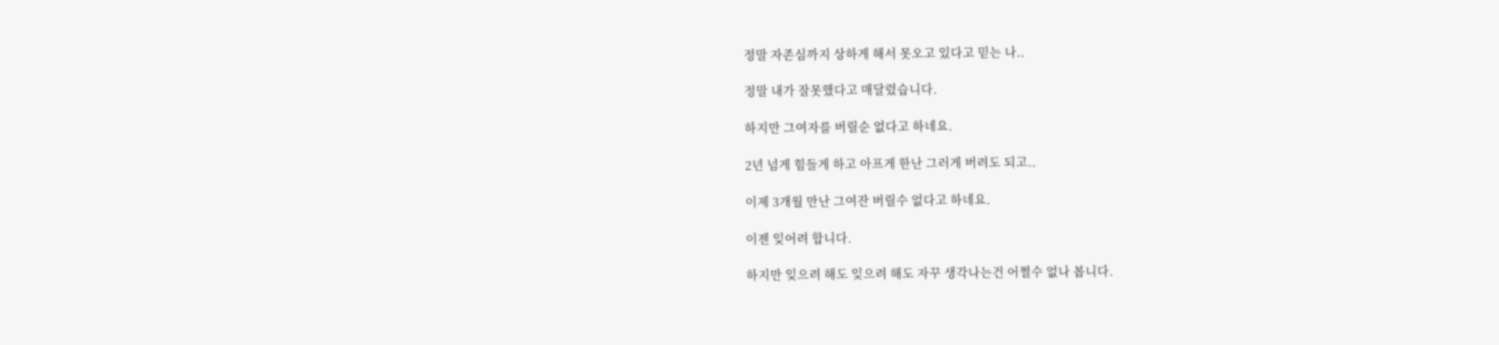정말 자존심까지 상하게 해서 못오고 있다고 믿는 나..

정말 내가 잘못했다고 매달렸습니다.

하지만 그여자를 버릴순 없다고 하네요.

2년 넘게 힘들게 하고 아프게 한난 그러게 버려도 되고..

이제 3개월 만난 그여잔 버릴수 없다고 하네요.

이젠 잊어려 합니다.

하지만 잊으려 해도 잊으려 해도 자꾸 생각나는건 어쩔수 없나 봅니다.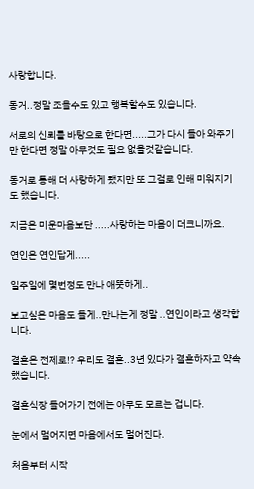사랑합니다.

동거..정말 조을수도 있고 행복할수도 있습니다.

서로의 신뢰를 바탕으로 한다면.....그가 다시 돌아 와주기만 한다면 정말 아무것도 필요 없을것같습니다.

동거로 통해 더 사랑하게 됐지만 또 그걸로 인해 미워지기도 했습니다.

지금은 미운마음보단 .....사랑하는 마음이 더크니까요.

연인은 연인답게.....

일주일에 몇번정도 만나 애뜻하게..

보고싶은 마음도 들게..만나는게 정말 ..연인이라고 생각합니다.

결혼은 전제로!? 우리도 결혼..3년 있다가 결혼하자고 약속했습니다.

결혼식장 들어가기 전에는 아무도 모르는 겁니다.

눈에서 멀어지면 마음에서도 멀어진다.

처음부터 시작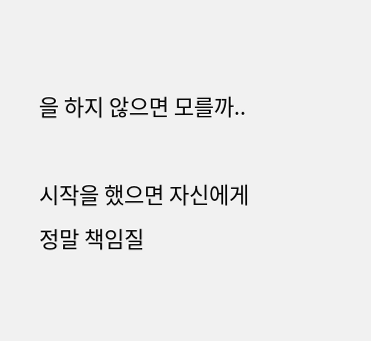을 하지 않으면 모를까..

시작을 했으면 자신에게 정말 책임질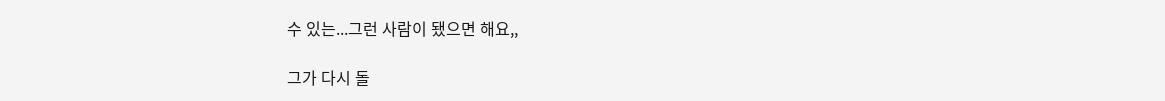수 있는...그런 사람이 됐으면 해요,,

그가 다시 돌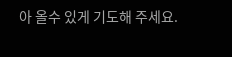아 올수 있게 기도해 주세요.